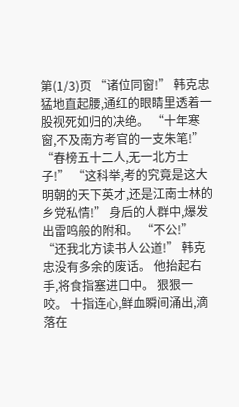第(1/3)页 “诸位同窗!” 韩克忠猛地直起腰,通红的眼睛里透着一股视死如归的决绝。 “十年寒窗,不及南方考官的一支朱笔!” “春榜五十二人,无一北方士子!” “这科举,考的究竟是这大明朝的天下英才,还是江南士林的乡党私情!” 身后的人群中,爆发出雷鸣般的附和。 “不公!” “还我北方读书人公道!” 韩克忠没有多余的废话。 他抬起右手,将食指塞进口中。 狠狠一咬。 十指连心,鲜血瞬间涌出,滴落在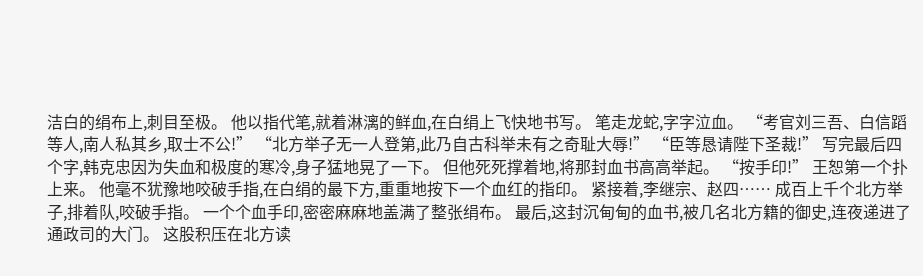洁白的绢布上,刺目至极。 他以指代笔,就着淋漓的鲜血,在白绢上飞快地书写。 笔走龙蛇,字字泣血。 “考官刘三吾、白信蹈等人,南人私其乡,取士不公!” “北方举子无一人登第,此乃自古科举未有之奇耻大辱!” “臣等恳请陛下圣裁!” 写完最后四个字,韩克忠因为失血和极度的寒冷,身子猛地晃了一下。 但他死死撑着地,将那封血书高高举起。 “按手印!” 王恕第一个扑上来。 他毫不犹豫地咬破手指,在白绢的最下方,重重地按下一个血红的指印。 紧接着,李继宗、赵四…… 成百上千个北方举子,排着队,咬破手指。 一个个血手印,密密麻麻地盖满了整张绢布。 最后,这封沉甸甸的血书,被几名北方籍的御史,连夜递进了通政司的大门。 这股积压在北方读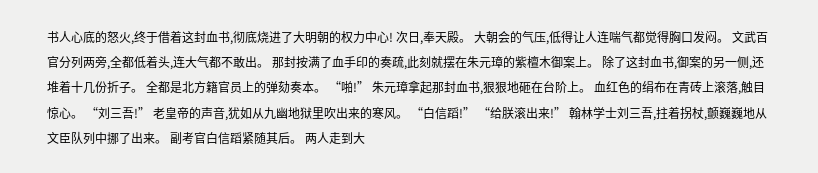书人心底的怒火,终于借着这封血书,彻底烧进了大明朝的权力中心! 次日,奉天殿。 大朝会的气压,低得让人连喘气都觉得胸口发闷。 文武百官分列两旁,全都低着头,连大气都不敢出。 那封按满了血手印的奏疏,此刻就摆在朱元璋的紫檀木御案上。 除了这封血书,御案的另一侧,还堆着十几份折子。 全都是北方籍官员上的弹劾奏本。 “啪!” 朱元璋拿起那封血书,狠狠地砸在台阶上。 血红色的绢布在青砖上滚落,触目惊心。 “刘三吾!” 老皇帝的声音,犹如从九幽地狱里吹出来的寒风。 “白信蹈!” “给朕滚出来!” 翰林学士刘三吾,拄着拐杖,颤巍巍地从文臣队列中挪了出来。 副考官白信蹈紧随其后。 两人走到大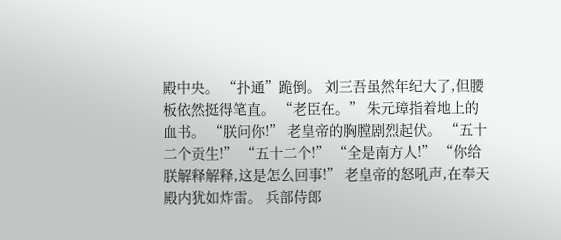殿中央。 “扑通”跪倒。 刘三吾虽然年纪大了,但腰板依然挺得笔直。 “老臣在。” 朱元璋指着地上的血书。 “朕问你!” 老皇帝的胸膛剧烈起伏。 “五十二个贡生!” “五十二个!” “全是南方人!” “你给朕解释解释,这是怎么回事!” 老皇帝的怒吼声,在奉天殿内犹如炸雷。 兵部侍郎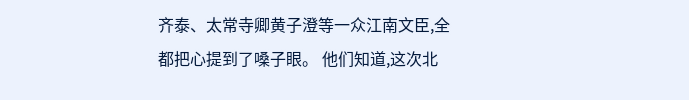齐泰、太常寺卿黄子澄等一众江南文臣,全都把心提到了嗓子眼。 他们知道,这次北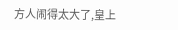方人闹得太大了,皇上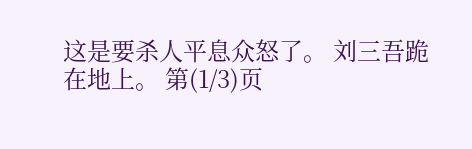这是要杀人平息众怒了。 刘三吾跪在地上。 第(1/3)页